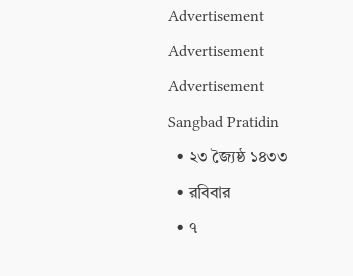Advertisement
Advertisement
Advertisement
Sangbad Pratidin
  • ২৩ জ্যৈষ্ঠ ১৪৩৩
  • রবিবার
  • ৭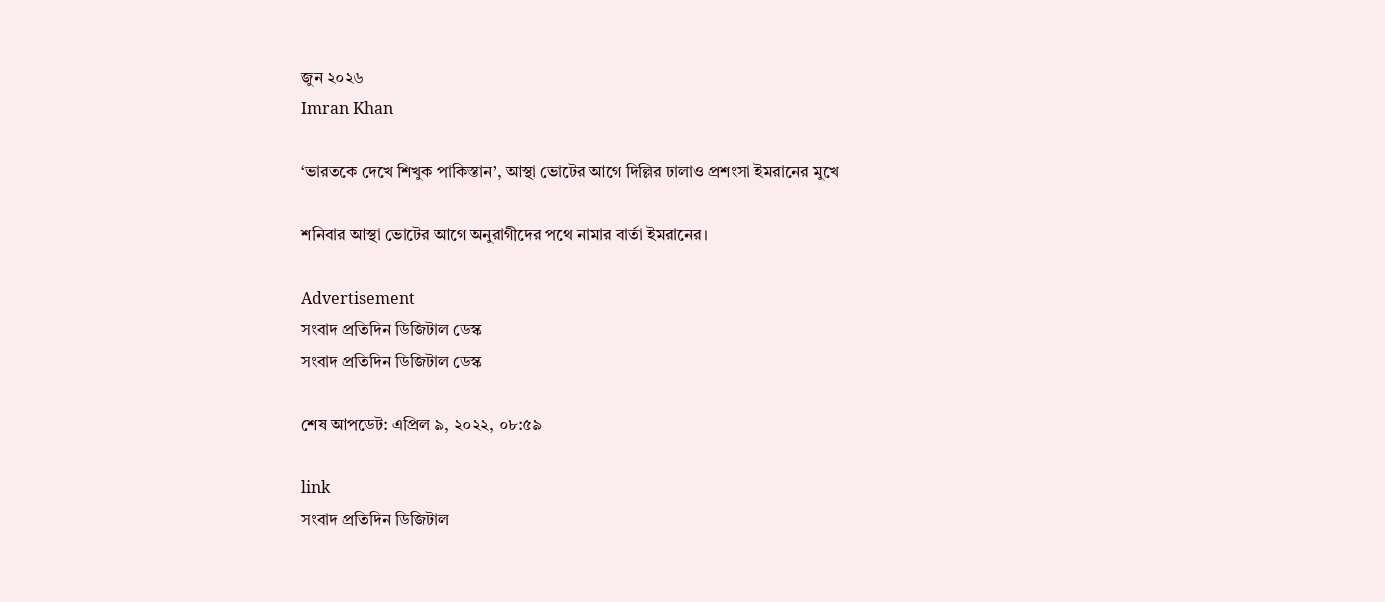জুন ২০২৬
Imran Khan

‘ভারতকে দেখে শিখুক পাকিস্তান’, আস্থা ভোটের আগে দিল্লির ঢালাও প্রশংসা ইমরানের মুখে

শনিবার আস্থা ভোটের আগে অনুরাগীদের পথে নামার বার্তা ইমরানের।

Advertisement
সংবাদ প্রতিদিন ডিজিটাল ডেস্ক
সংবাদ প্রতিদিন ডিজিটাল ডেস্ক

শেষ আপডেট: এপ্রিল ৯, ২০২২, ০৮:৫৯

link
সংবাদ প্রতিদিন ডিজিটাল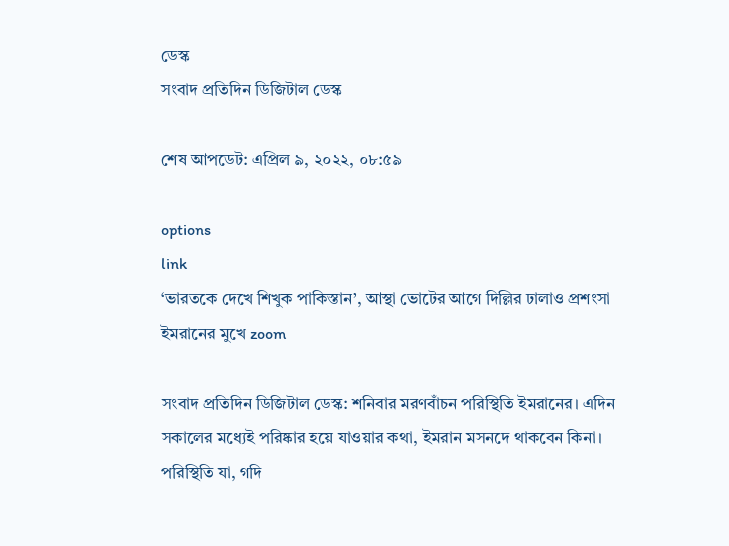ডেস্ক
সংবাদ প্রতিদিন ডিজিটাল ডেস্ক

শেষ আপডেট: এপ্রিল ৯, ২০২২, ০৮:৫৯

options
link
‘ভারতকে দেখে শিখুক পাকিস্তান’, আস্থা ভোটের আগে দিল্লির ঢালাও প্রশংসা ইমরানের মুখে zoom

সংবাদ প্রতিদিন ডিজিটাল ডেস্ক: শনিবার মরণবাঁচন পরিস্থিতি ইমরানের। এদিন সকালের মধ্যেই পরিষ্কার হয়ে যাওয়ার কথা, ইমরান মসনদে থাকবেন কিনা। পরিস্থিতি যা, গদি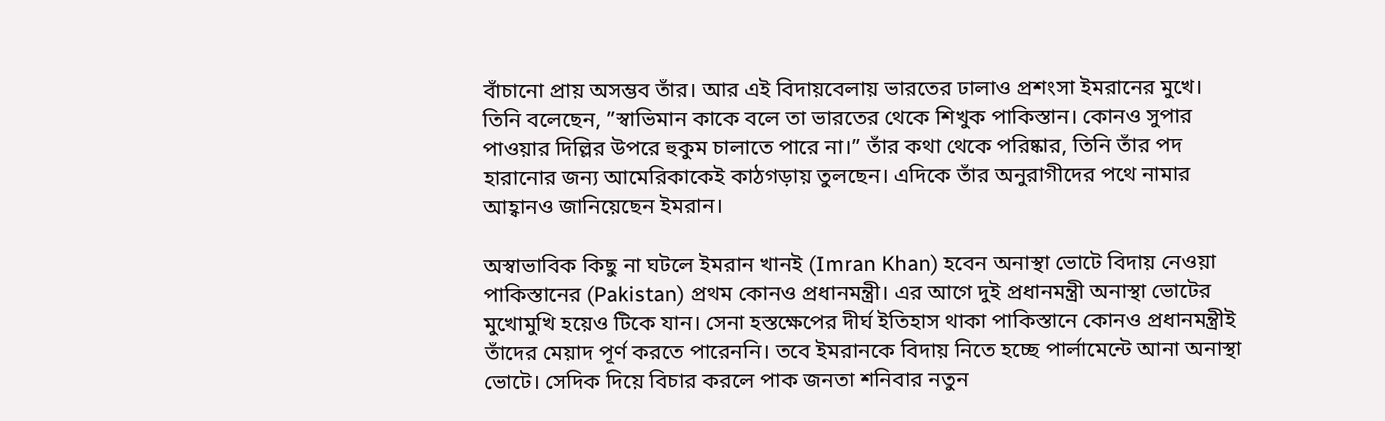বাঁচানো প্রায় অসম্ভব তাঁর। আর এই বিদায়বেলায় ভারতের ঢালাও প্রশংসা ইমরানের মুখে। তিনি বলেছেন, ”স্বাভিমান কাকে বলে তা ভারতের থেকে শিখুক পাকিস্তান। কোনও সুপার পাওয়ার দিল্লির উপরে হুকুম চালাতে পারে না।” তাঁর কথা থেকে পরিষ্কার, তিনি তাঁর পদ হারানোর জন্য আমেরিকাকেই কাঠগড়ায় তুলছেন। এদিকে তাঁর অনুরাগীদের পথে নামার আহ্বানও জানিয়েছেন ইমরান।

অস্বাভাবিক কিছু না ঘটলে ইমরান খানই (Imran Khan) হবেন অনাস্থা ভোটে বিদায় নেওয়া পাকিস্তানের (Pakistan) প্রথম কোনও প্রধানমন্ত্রী। এর আগে দুই প্রধানমন্ত্রী অনাস্থা ভোটের মুখোমুখি হয়েও টিকে যান। সেনা হস্তক্ষেপের দীর্ঘ ইতিহাস থাকা পাকিস্তানে কোনও প্রধানমন্ত্রীই তাঁদের মেয়াদ পূর্ণ করতে পারেননি। তবে ইমরানকে বিদায় নিতে হচ্ছে পার্লামেন্টে আনা অনাস্থা ভোটে। সেদিক দিয়ে বিচার করলে পাক জনতা শনিবার নতুন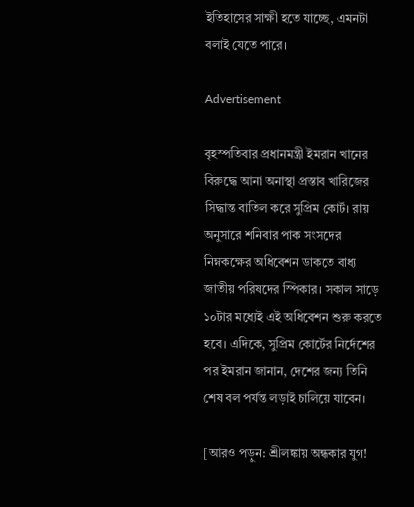ইতিহাসের সাক্ষী হতে যাচ্ছে, এমনটা বলাই যেতে পারে।

Advertisement

বৃহস্পতিবার প্রধানমন্ত্রী ইমরান খানের বিরুদ্ধে আনা অনাস্থা প্রস্তাব খারিজের সিদ্ধান্ত বাতিল করে সুপ্রিম কোর্ট। রায় অনুসারে শনিবার পাক সংসদের নিম্নকক্ষের অধিবেশন ডাকতে বাধ্য জাতীয় পরিষদের স্পিকার। সকাল সাড়ে ১০টার মধ্যেই এই অধিবেশন শুরু করতে হবে। এদিকে, সুপ্রিম কোর্টের নির্দেশের পর ইমরান জানান, দেশের জন্য তিনি শেষ বল পর্যন্ত লড়াই চালিয়ে যাবেন।

[আরও পড়ুন: শ্রীলঙ্কায় অন্ধকার যুগ!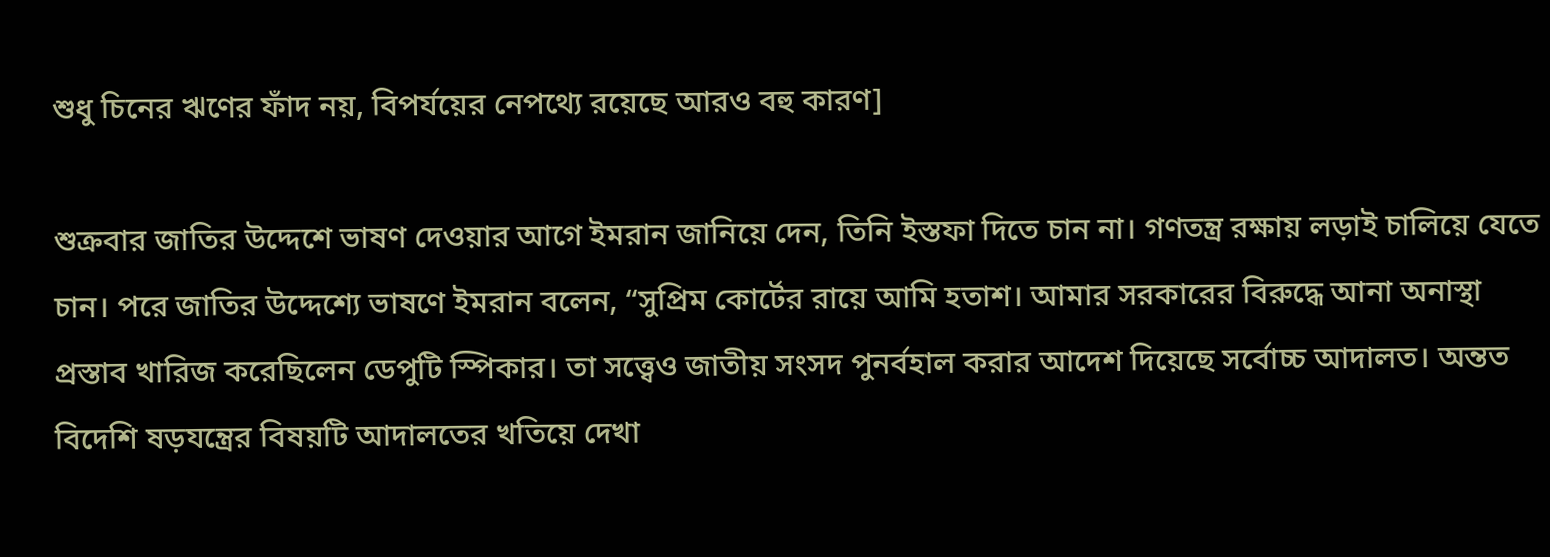শুধু চিনের ঋণের ফাঁদ নয়, বিপর্যয়ের নেপথ্যে রয়েছে আরও বহু কারণ]

শুক্রবার জাতির উদ্দেশে ভাষণ দেওয়ার আগে ইমরান জানিয়ে দেন, তিনি ইস্তফা দিতে চান না। গণতন্ত্র রক্ষায় লড়াই চালিয়ে যেতে চান। পরে জাতির উদ্দেশ্যে ভাষণে ইমরান বলেন, “সুপ্রিম কোর্টের রায়ে আমি হতাশ। আমার সরকারের বিরুদ্ধে আনা অনাস্থা প্রস্তাব খারিজ করেছিলেন ডেপুটি স্পিকার। তা সত্ত্বেও জাতীয় সংসদ পুনর্বহাল করার আদেশ দিয়েছে সর্বোচ্চ আদালত। অন্তত বিদেশি ষড়যন্ত্রের বিষয়টি আদালতের খতিয়ে দেখা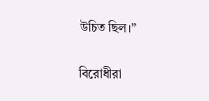উচিত ছিল।”

বিরোধীরা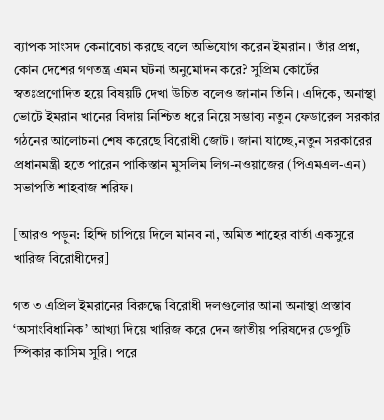ব্যাপক সাংসদ কেনাবেচা করছে বলে অভিযোগ করেন ইমরান। তাঁর প্রশ্ন, কোন দেশের গণতন্ত্র এমন ঘটনা অনুমোদন করে? সুপ্রিম কোর্টের স্বতঃপ্রণোদিত হয়ে বিষয়টি দেখা উচিত বলেও জানান তিনি। এদিকে, অনাস্থা ভোটে ইমরান খানের বিদায় নিশ্চিত ধরে নিয়ে সম্ভাব্য নতুন ফেডারেল সরকার গঠনের আলোচনা শেষ করেছে বিরোধী জোট। জানা যাচ্ছে,নতুন সরকারের প্রধানমন্ত্রী হতে পারেন পাকিস্তান মুসলিম লিগ-নওয়াজের (পিএমএল-এন) সভাপতি শাহবাজ শরিফ।

[আরও পড়ুন: হিন্দি চাপিয়ে দিলে মানব না, অমিত শাহের বার্তা একসুরে খারিজ বিরোধীদের]

গত ৩ এপ্রিল ইমরানের বিরুদ্ধে বিরোধী দলগুলোর আনা অনাস্থা প্রস্তাব ‘অসাংবিধানিক’ আখ্যা দিয়ে খারিজ করে দেন জাতীয় পরিষদের ডেপুটি স্পিকার কাসিম সুরি। পরে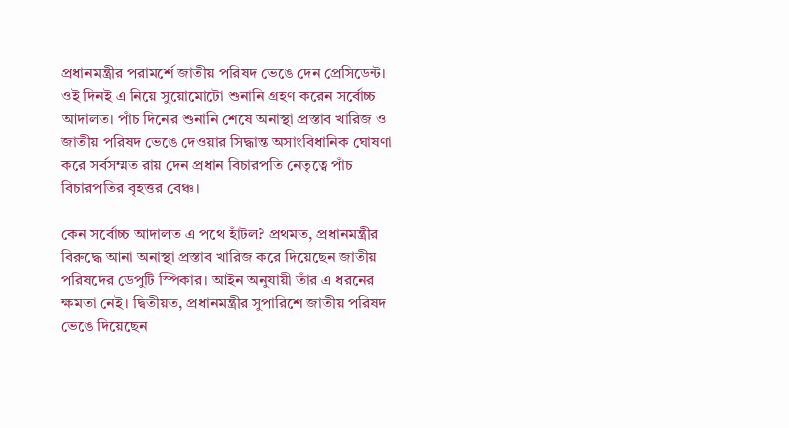প্রধানমন্ত্রীর পরামর্শে জাতীয় পরিষদ ভেঙে দেন প্রেসিডেন্ট। ওই দিনই এ নিয়ে সুয়োমোটো শুনানি গ্রহণ করেন সর্বোচ্চ আদালত। পাঁচ দিনের শুনানি শেষে অনাস্থা প্রস্তাব খারিজ ও জাতীয় পরিষদ ভেঙে দেওয়ার সিদ্ধান্ত অসাংবিধানিক ঘোষণা করে সর্বসম্মত রায় দেন প্রধান বিচারপতি নেতৃত্বে পাঁচ বিচারপতির বৃহত্তর বেঞ্চ।

কেন সর্বোচ্চ আদালত এ পথে হাঁটল? প্রথমত, প্রধানমন্ত্রীর বিরুদ্ধে আনা অনাস্থা প্রস্তাব খারিজ করে দিয়েছেন জাতীয় পরিষদের ডেপুটি স্পিকার। আইন অনুযায়ী তাঁর এ ধরনের ক্ষমতা নেই। দ্বিতীয়ত, প্রধানমন্ত্রীর সুপারিশে জাতীয় পরিষদ ভেঙে দিয়েছেন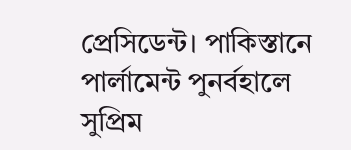প্রেসিডেন্ট। পাকিস্তানে পার্লামেন্ট পুনর্বহালে সুপ্রিম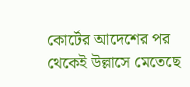কোর্টের আদেশের পর থেকেই উল্লাসে মেতেছে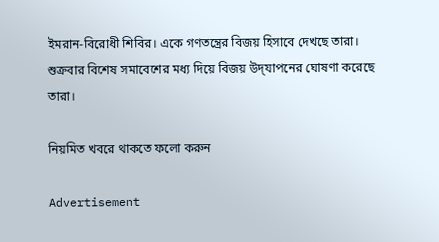ইমরান-বিরোধী শিবির। একে গণতন্ত্রের বিজয় হিসাবে দেখছে তারা। শুক্রবার বিশেষ সমাবেশের মধ্য দিয়ে বিজয় উদ্‌যাপনের ঘোষণা করেছে তারা।

নিয়মিত খবরে থাকতে ফলো করুন

Advertisement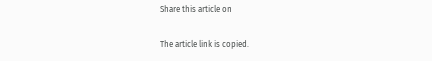Share this article on

The article link is copied.